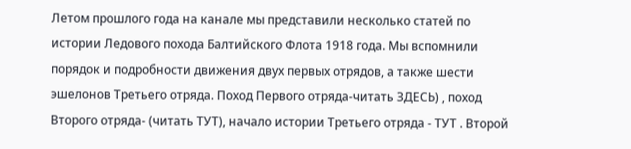Летом прошлого года на канале мы представили несколько статей по истории Ледового похода Балтийского Флота 1918 года. Мы вспомнили порядок и подробности движения двух первых отрядов, а также шести эшелонов Третьего отряда. Поход Первого отряда-читать ЗДЕСЬ) , поход Второго отряда- (читать ТУТ), начало истории Третьего отряда - ТУТ . Второй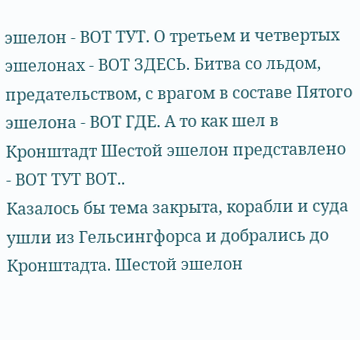эшелон - ВОТ ТУТ. О третьем и четвертых эшелонах - ВОТ ЗДЕСЬ. Битва со льдом, предательством, с врагом в составе Пятого эшелона - ВОТ ГДЕ. А то как шел в Кронштадт Шестой эшелон представлено - ВОТ ТУТ ВОТ..
Казалось бы тема закрыта, корабли и суда ушли из Гельсингфорса и добрались до Кронштадта. Шестой эшелон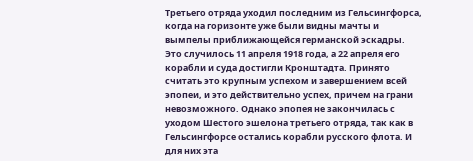Третьего отряда уходил последним из Гельсингфорса, когда на горизонте уже были видны мачты и вымпелы приближающейся германской эскадры. Это случилось 11 апреля 1918 года, а 22 апреля его корабли и суда достигли Кронштадта. Принято считать это крупным успехом и завершением всей эпопеи, и это действительно успех, причем на грани невозможного. Однако эпопея не закончилась с уходом Шестого эшелона третьего отряда, так как в Гельсингфорсе остались корабли русского флота. И для них эта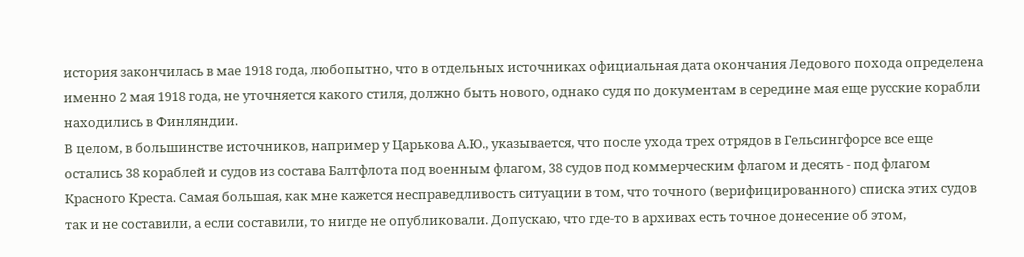история закончилась в мае 1918 года, любопытно, что в отдельных источниках официальная дата окончания Ледового похода определена именно 2 мая 1918 года, не уточняется какого стиля, должно быть нового, однако судя по документам в середине мая еще русские корабли находились в Финляндии.
В целом, в большинстве источников, например у Царькова А.Ю., указывается, что после ухода трех отрядов в Гельсингфорсе все еще остались 38 кораблей и судов из состава Балтфлота под военным флагом, 38 судов под коммерческим флагом и десять - под флагом Красного Креста. Самая большая, как мне кажется несправедливость ситуации в том, что точного (верифицированного) списка этих судов так и не составили, а если составили, то нигде не опубликовали. Допускаю, что где-то в архивах есть точное донесение об этом,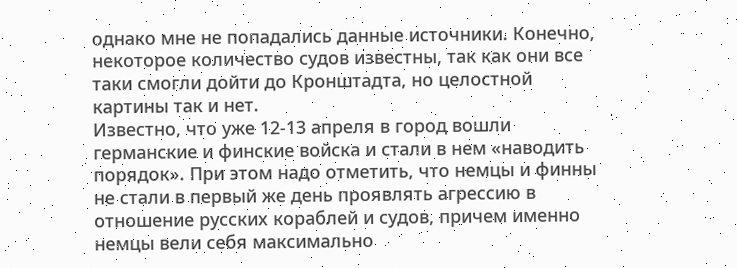однако мне не попадались данные источники. Конечно, некоторое количество судов известны, так как они все таки смогли дойти до Кронштадта, но целостной картины так и нет.
Известно, что уже 12-13 апреля в город вошли германские и финские войска и стали в нем «наводить порядок». При этом надо отметить, что немцы и финны не стали в первый же день проявлять агрессию в отношение русских кораблей и судов, причем именно немцы вели себя максимально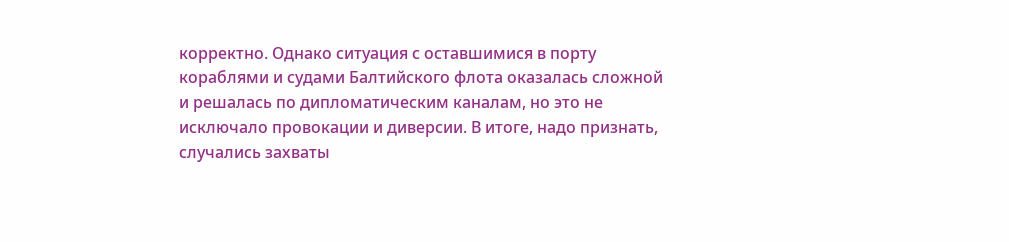корректно. Однако ситуация с оставшимися в порту кораблями и судами Балтийского флота оказалась сложной и решалась по дипломатическим каналам, но это не исключало провокации и диверсии. В итоге, надо признать, случались захваты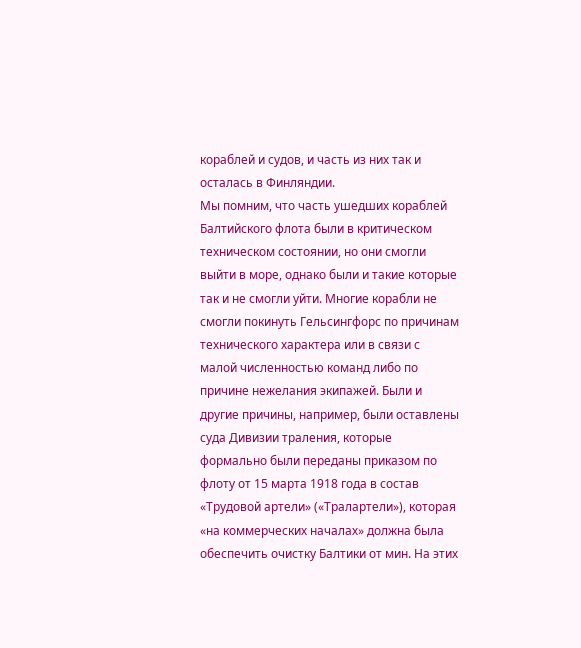кораблей и судов, и часть из них так и осталась в Финляндии.
Мы помним, что часть ушедших кораблей Балтийского флота были в критическом техническом состоянии, но они смогли выйти в море, однако были и такие которые так и не смогли уйти. Многие корабли не смогли покинуть Гельсингфорс по причинам технического характера или в связи с малой численностью команд либо по причине нежелания экипажей. Были и другие причины, например, были оставлены суда Дивизии траления, которые формально были переданы приказом по флоту от 15 марта 1918 года в состав «Трудовой артели» («Тралартели»), которая «на коммерческих началах» должна была обеспечить очистку Балтики от мин. На этих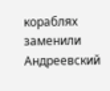кораблях заменили Андреевский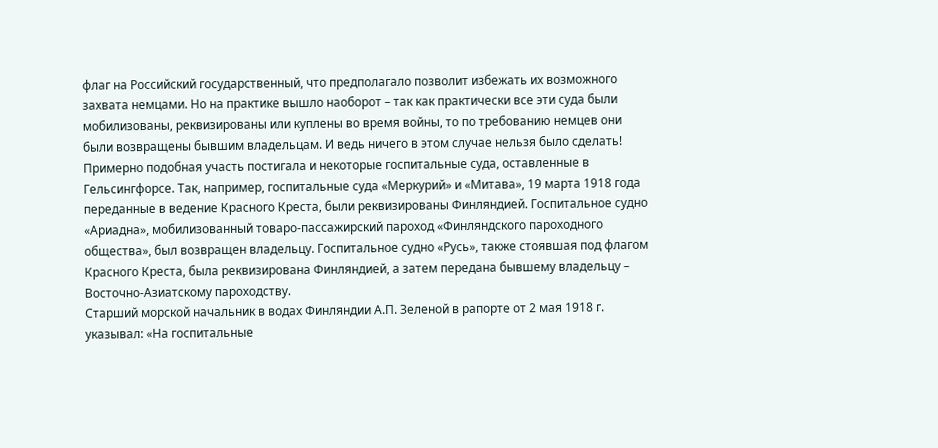флаг на Российский государственный, что предполагало позволит избежать их возможного захвата немцами. Но на практике вышло наоборот – так как практически все эти суда были мобилизованы, реквизированы или куплены во время войны, то по требованию немцев они были возвращены бывшим владельцам. И ведь ничего в этом случае нельзя было сделать!
Примерно подобная участь постигала и некоторые госпитальные суда, оставленные в Гельсингфорсе. Так, например, госпитальные суда «Меркурий» и «Митава», 19 марта 1918 года переданные в ведение Красного Креста, были реквизированы Финляндией. Госпитальное судно «Ариадна», мобилизованный товаро-пассажирский пароход «Финляндского пароходного общества», был возвращен владельцу. Госпитальное судно «Русь», также стоявшая под флагом Красного Креста, была реквизирована Финляндией, а затем передана бывшему владельцу – Восточно-Азиатскому пароходству.
Старший морской начальник в водах Финляндии А.П. Зеленой в рапорте от 2 мая 1918 г. указывал: «На госпитальные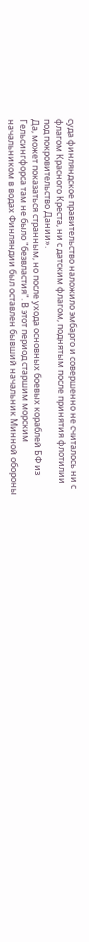суда финляндское правительство наложило эмбарго и совершенно не считалось ни с флагом Красного Креста, ни с датским флагом, поднятым после принятия флотилии под покровительство Дании».
Да, может показаться странным, но после ухода основных боевых кораблей БФ из Гельсингфорса там не было "безвластия". В этот период старшим морским начальником в водах Финляндии был оставлен бывший начальник Минной обороны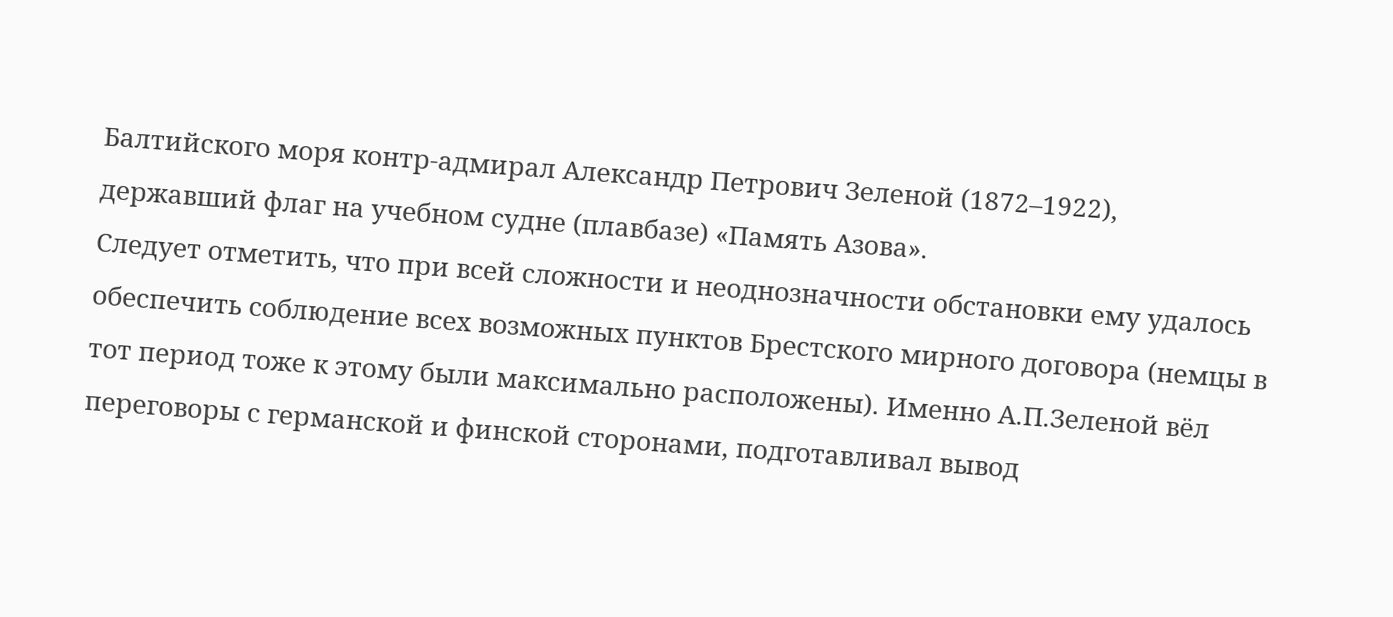Балтийского моря контр-адмирал Александр Петрович Зеленой (1872–1922), державший флаг на учебном судне (плавбазе) «Память Азова».
Следует отметить, что при всей сложности и неоднозначности обстановки ему удалось обеспечить соблюдение всех возможных пунктов Брестского мирного договора (немцы в тот период тоже к этому были максимально расположены). Именно А.П.Зеленой вёл переговоры с германской и финской сторонами, подготавливал вывод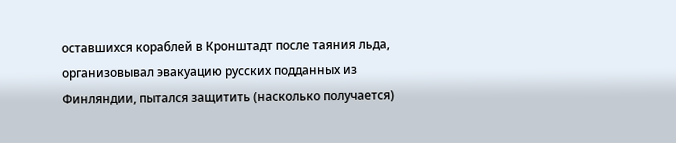оставшихся кораблей в Кронштадт после таяния льда, организовывал эвакуацию русских подданных из Финляндии, пытался защитить (насколько получается)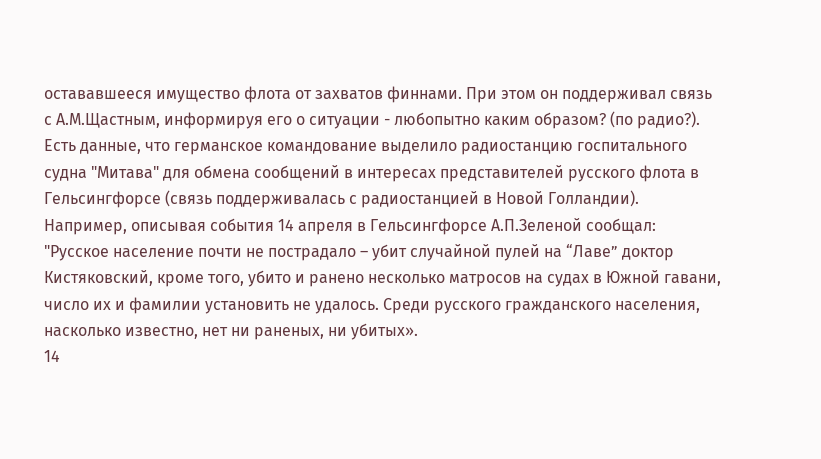остававшееся имущество флота от захватов финнами. При этом он поддерживал связь с А.М.Щастным, информируя его о ситуации - любопытно каким образом? (по радио?). Есть данные, что германское командование выделило радиостанцию госпитального судна "Митава" для обмена сообщений в интересах представителей русского флота в Гельсингфорсе (связь поддерживалась с радиостанцией в Новой Голландии).
Например, описывая события 14 апреля в Гельсингфорсе А.П.Зеленой сообщал: "Русское население почти не пострадало – убит случайной пулей на “Лаве” доктор Кистяковский, кроме того, убито и ранено несколько матросов на судах в Южной гавани, число их и фамилии установить не удалось. Среди русского гражданского населения, насколько известно, нет ни раненых, ни убитых».
14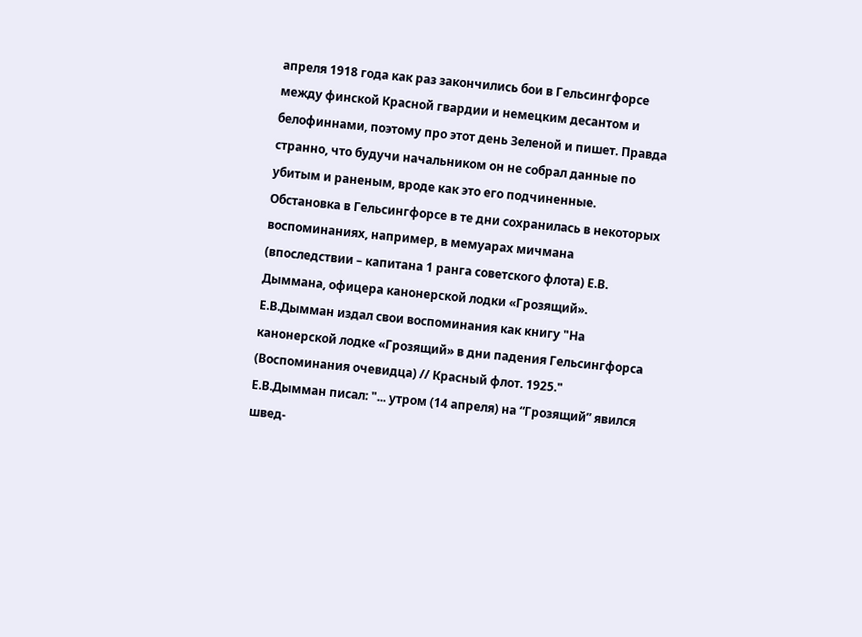апреля 1918 года как раз закончились бои в Гельсингфорсе между финской Красной гвардии и немецким десантом и белофиннами, поэтому про этот день Зеленой и пишет. Правда странно, что будучи начальником он не собрал данные по убитым и раненым, вроде как это его подчиненные.
Обстановка в Гельсингфорсе в те дни сохранилась в некоторых воспоминаниях, например, в мемуарах мичмана (впоследствии – капитана 1 ранга советского флота) Е.В. Дыммана, офицера канонерской лодки «Грозящий». Е.В.Дымман издал свои воспоминания как книгу "На канонерской лодке «Грозящий» в дни падения Гельсингфорса (Воспоминания очевидца) // Красный флот. 1925."
Е.В.Дымман писал: "... утром (14 апреля) на “Грозящий” явился швед-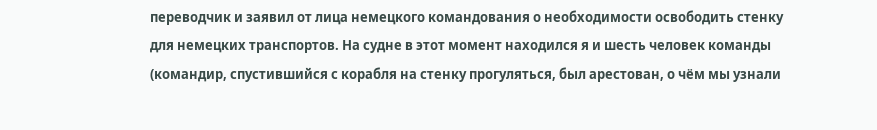переводчик и заявил от лица немецкого командования о необходимости освободить стенку для немецких транспортов. На судне в этот момент находился я и шесть человек команды (командир, спустившийся с корабля на стенку прогуляться, был арестован, о чём мы узнали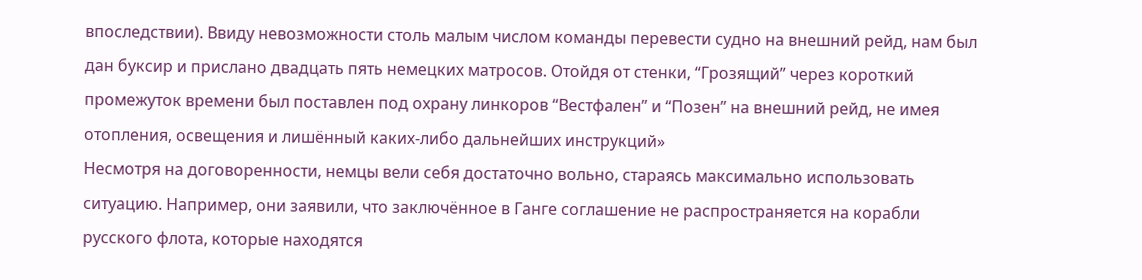впоследствии). Ввиду невозможности столь малым числом команды перевести судно на внешний рейд, нам был дан буксир и прислано двадцать пять немецких матросов. Отойдя от стенки, “Грозящий” через короткий промежуток времени был поставлен под охрану линкоров “Вестфален” и “Позен” на внешний рейд, не имея отопления, освещения и лишённый каких-либо дальнейших инструкций»
Несмотря на договоренности, немцы вели себя достаточно вольно, стараясь максимально использовать ситуацию. Например, они заявили, что заключённое в Ганге соглашение не распространяется на корабли русского флота, которые находятся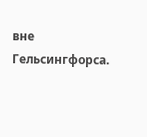вне Гельсингфорса.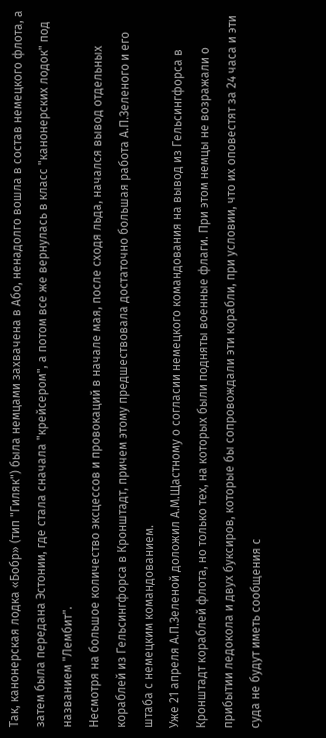Так, канонерская лодка «Бобр» (тип "Гиляк") была немцами захвачена в Або, ненадолго вошла в состав немецкого флота, а затем была передана Эстонии, где стала сначала "крейсером", а потом все же вернулась в класс "канонерских лодок" под названием "Лембит".
Несмотря на большое количество эксцессов и провокаций в начале мая, после сходя льда, начался вывод отдельных кораблей из Гельсингфорса в Кронштадт, причем этому предшествовала достаточно большая работа А.П.Зеленого и его штаба с немецким командованием.
Уже 21 апреля А.П.Зеленой доложил А.М.Щастному о согласии немецкого командования на вывод из Гельсингфорса в Кронштадт кораблей флота, но только тех, на которых были подняты военные флаги. При этом немцы не возражали о прибытии ледокола и двух буксиров, которые бы сопровождали эти корабли, при условии, что их оповестят за 24 часа и эти суда не будут иметь сообщения с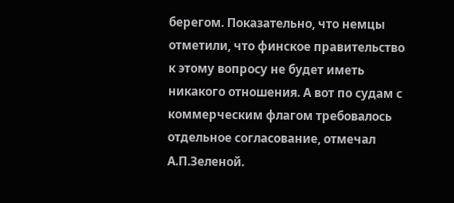берегом. Показательно, что немцы отметили, что финское правительство к этому вопросу не будет иметь никакого отношения. А вот по судам с коммерческим флагом требовалось отдельное согласование, отмечал А.П.Зеленой.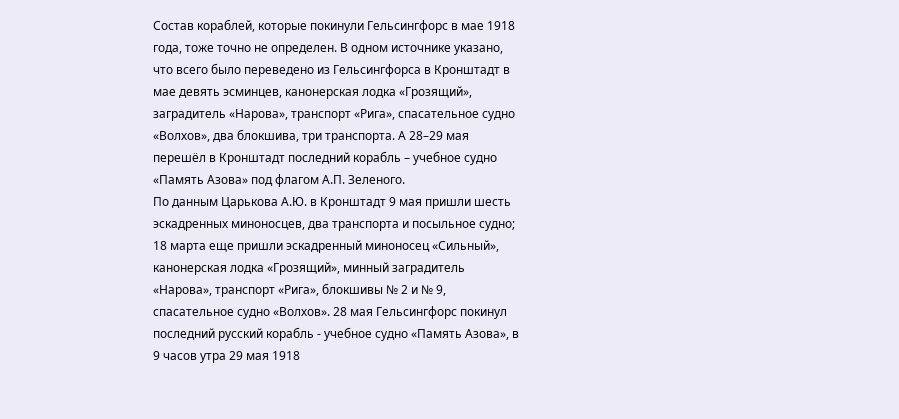Состав кораблей, которые покинули Гельсингфорс в мае 1918 года, тоже точно не определен. В одном источнике указано, что всего было переведено из Гельсингфорса в Кронштадт в мае девять эсминцев, канонерская лодка «Грозящий», заградитель «Нарова», транспорт «Рига», спасательное судно «Волхов», два блокшива, три транспорта. А 28–29 мая перешёл в Кронштадт последний корабль – учебное судно «Память Азова» под флагом А.П. Зеленого.
По данным Царькова А.Ю. в Кронштадт 9 мая пришли шесть эскадренных миноносцев, два транспорта и посыльное судно; 18 марта еще пришли эскадренный миноносец «Сильный», канонерская лодка «Грозящий», минный заградитель «Нарова», транспорт «Рига», блокшивы № 2 и № 9, спасательное судно «Волхов». 28 мая Гельсингфорс покинул последний русский корабль - учебное судно «Память Азова», в 9 часов утра 29 мая 1918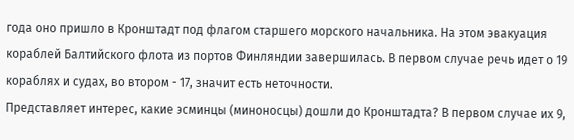года оно пришло в Кронштадт под флагом старшего морского начальника. На этом эвакуация кораблей Балтийского флота из портов Финляндии завершилась. В первом случае речь идет о 19 кораблях и судах, во втором - 17, значит есть неточности.
Представляет интерес, какие эсминцы (миноносцы) дошли до Кронштадта? В первом случае их 9,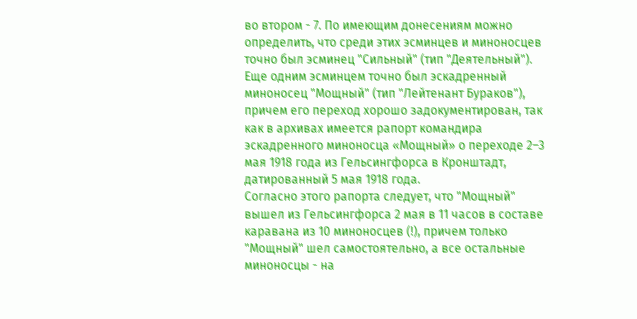во втором - 7. По имеющим донесениям можно определить, что среди этих эсминцев и миноносцев точно был эсминец "Сильный" (тип "Деятельный").
Еще одним эсминцем точно был эскадренный миноносец "Мощный" (тип "Лейтенант Бураков"), причем его переход хорошо задокументирован, так как в архивах имеется рапорт командира эскадренного миноносца «Мощный» о переходе 2–3 мая 1918 года из Гельсингфорса в Кронштадт, датированный 5 мая 1918 года.
Согласно этого рапорта следует, что "Мощный" вышел из Гельсингфорса 2 мая в 11 часов в составе каравана из 10 миноносцев (!), причем только "Мощный" шел самостоятельно, а все остальные миноносцы - на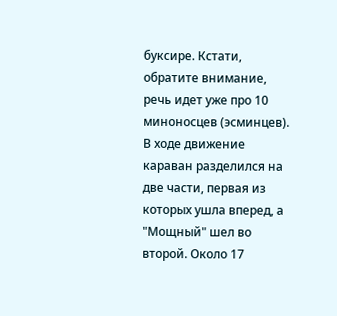буксире. Кстати, обратите внимание, речь идет уже про 10 миноносцев (эсминцев). В ходе движение караван разделился на две части, первая из которых ушла вперед, а "Мощный" шел во второй. Около 17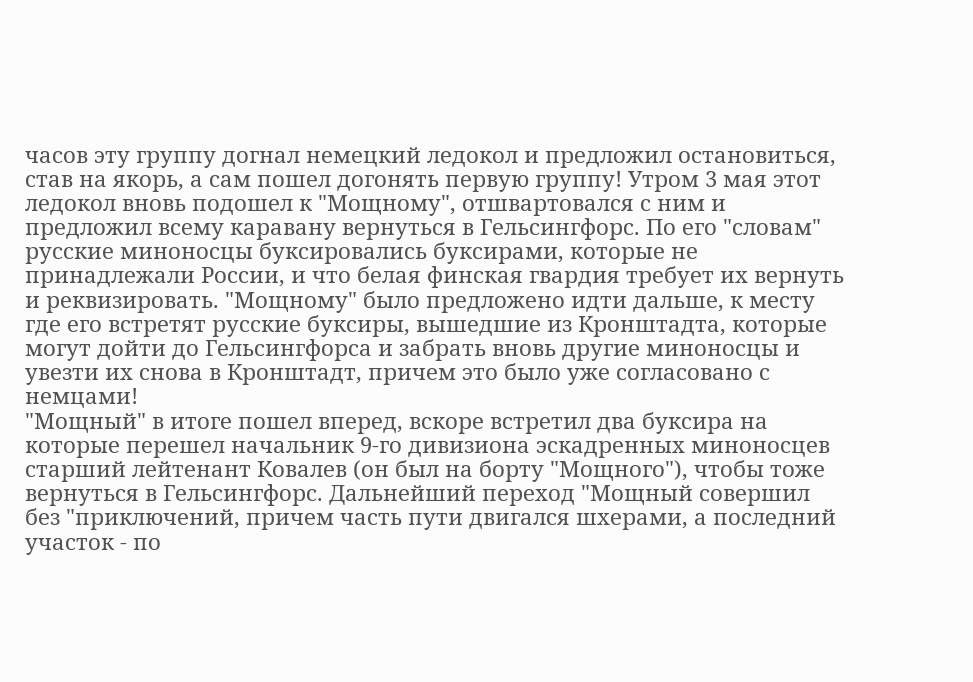часов эту группу догнал немецкий ледокол и предложил остановиться, став на якорь, а сам пошел догонять первую группу! Утром 3 мая этот ледокол вновь подошел к "Мощному", отшвартовался с ним и предложил всему каравану вернуться в Гельсингфорс. По его "словам" русские миноносцы буксировались буксирами, которые не принадлежали России, и что белая финская гвардия требует их вернуть и реквизировать. "Мощному" было предложено идти дальше, к месту где его встретят русские буксиры, вышедшие из Кронштадта, которые могут дойти до Гельсингфорса и забрать вновь другие миноносцы и увезти их снова в Кронштадт, причем это было уже согласовано с немцами!
"Мощный" в итоге пошел вперед, вскоре встретил два буксира на которые перешел начальник 9-го дивизиона эскадренных миноносцев старший лейтенант Ковалев (он был на борту "Мощного"), чтобы тоже вернуться в Гельсингфорс. Дальнейший переход "Мощный совершил без "приключений, причем часть пути двигался шхерами, а последний участок - по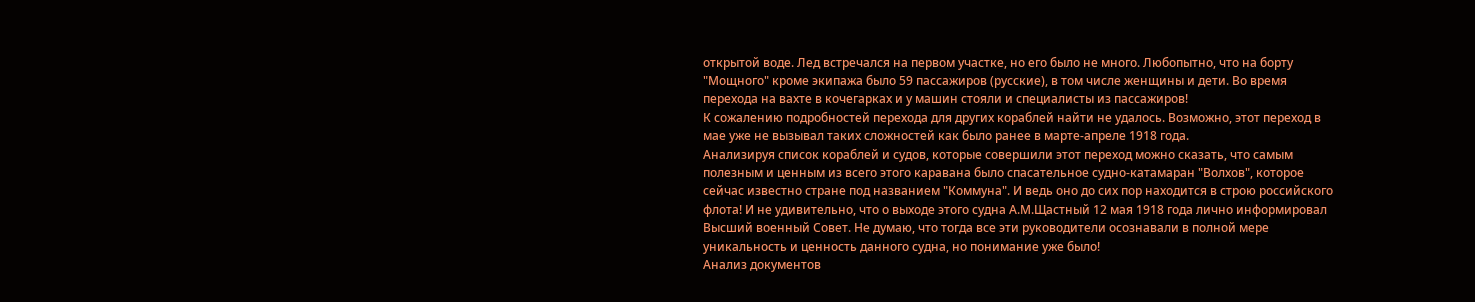открытой воде. Лед встречался на первом участке, но его было не много. Любопытно, что на борту "Мощного" кроме экипажа было 59 пассажиров (русские), в том числе женщины и дети. Во время перехода на вахте в кочегарках и у машин стояли и специалисты из пассажиров!
К сожалению подробностей перехода для других кораблей найти не удалось. Возможно, этот переход в мае уже не вызывал таких сложностей как было ранее в марте-апреле 1918 года.
Анализируя список кораблей и судов, которые совершили этот переход можно сказать, что самым полезным и ценным из всего этого каравана было спасательное судно-катамаран "Волхов", которое сейчас известно стране под названием "Коммуна". И ведь оно до сих пор находится в строю российского флота! И не удивительно, что о выходе этого судна А.М.Щастный 12 мая 1918 года лично информировал Высший военный Совет. Не думаю, что тогда все эти руководители осознавали в полной мере уникальность и ценность данного судна, но понимание уже было!
Анализ документов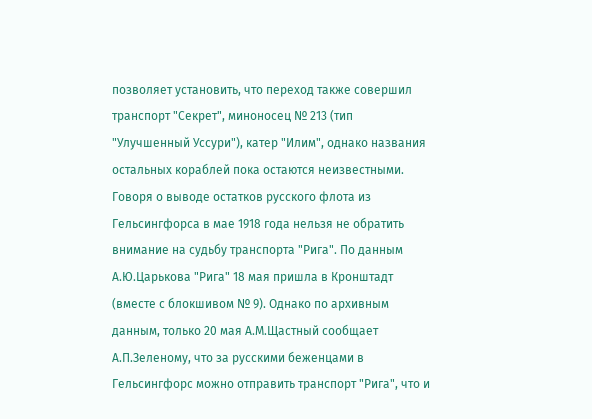позволяет установить, что переход также совершил транспорт "Секрет", миноносец № 213 (тип "Улучшенный Уссури"), катер "Илим", однако названия остальных кораблей пока остаются неизвестными.
Говоря о выводе остатков русского флота из Гельсингфорса в мае 1918 года нельзя не обратить внимание на судьбу транспорта "Рига". По данным А.Ю.Царькова "Рига" 18 мая пришла в Кронштадт (вместе с блокшивом № 9). Однако по архивным данным, только 20 мая А.М.Щастный сообщает А.П.Зеленому, что за русскими беженцами в Гельсингфорс можно отправить транспорт "Рига", что и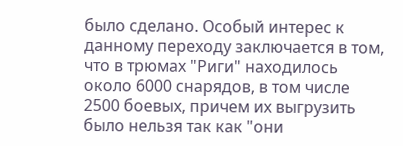было сделано. Особый интерес к данному переходу заключается в том, что в трюмах "Риги" находилось около 6000 снарядов, в том числе 2500 боевых, причем их выгрузить было нельзя так как "они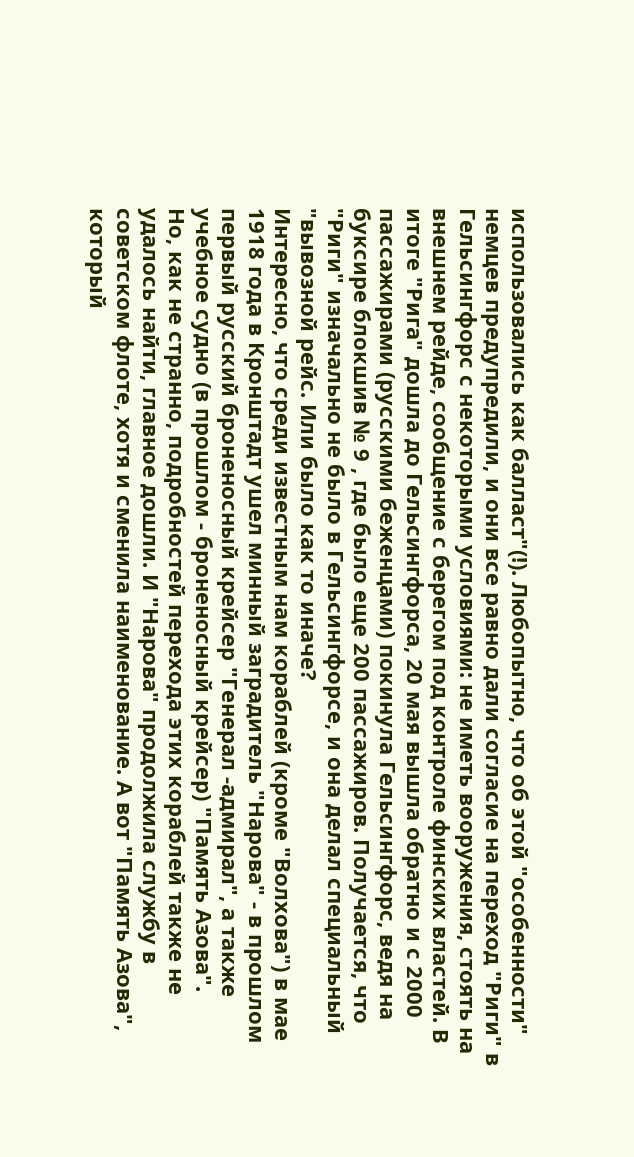использовались как балласт"(!). Любопытно, что об этой "особенности" немцев предупредили, и они все равно дали согласие на переход "Риги" в Гельсингфорс с некоторыми условиями: не иметь вооружения, стоять на внешнем рейде, сообщение с берегом под контроле финских властей. В итоге "Рига" дошла до Гельсингфорса, 20 мая вышла обратно и с 2000 пассажирами (русскими беженцами) покинула Гельсингфорс, ведя на буксире блокшив № 9 , где было еще 200 пассажиров. Получается, что "Риги" изначально не было в Гельсингфорсе, и она делал специальный "вывозной рейс. Или было как то иначе?
Интересно, что среди известным нам кораблей (кроме "Волхова") в мае 1918 года в Кронштадт ушел минный заградитель "Нарова" - в прошлом первый русский броненосный крейсер "Генерал -адмирал", а также учебное судно (в прошлом - броненосный крейсер) "Память Азова".
Но, как не странно, подробностей перехода этих кораблей также не удалось найти, главное дошли. И "Нарова" продолжила службу в советском флоте, хотя и сменила наименование. А вот "Память Азова", который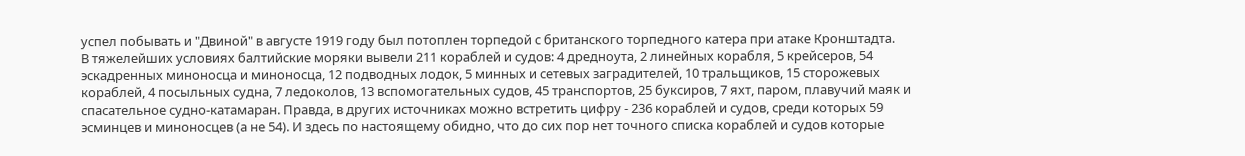успел побывать и "Двиной" в августе 1919 году был потоплен торпедой с британского торпедного катера при атаке Кронштадта.
В тяжелейших условиях балтийские моряки вывели 211 кораблей и судов: 4 дредноута, 2 линейных корабля, 5 крейсеров, 54 эскадренных миноносца и миноносца, 12 подводных лодок, 5 минных и сетевых заградителей, 10 тральщиков, 15 сторожевых кораблей, 4 посыльных судна, 7 ледоколов, 13 вспомогательных судов, 45 транспортов, 25 буксиров, 7 яхт, паром, плавучий маяк и спасательное судно-катамаран. Правда, в других источниках можно встретить цифру - 236 кораблей и судов, среди которых 59 эсминцев и миноносцев (а не 54). И здесь по настоящему обидно, что до сих пор нет точного списка кораблей и судов которые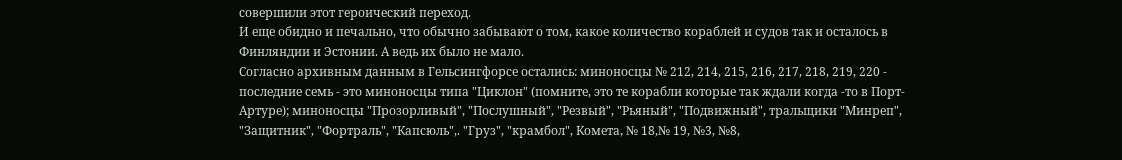совершили этот героический переход.
И еще обидно и печально, что обычно забывают о том, какое количество кораблей и судов так и осталось в Финляндии и Эстонии. А ведь их было не мало.
Согласно архивным данным в Гельсингфорсе остались: миноносцы № 212, 214, 215, 216, 217, 218, 219, 220 - последние семь - это миноносцы типа "Циклон" (помните, это те корабли которые так ждали когда -то в Порт-Артуре); миноносцы "Прозорливый", "Послушный", "Резвый", "Рьяный", "Подвижный", тральщики "Минреп", "Защитник", "Фортраль", "Капсюль",. "Груз", "крамбол", Комета, № 18,№ 19, №3, №8,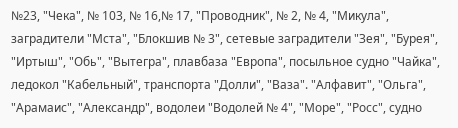№23, "Чека", № 103, № 16,№ 17, "Проводник", № 2, № 4, "Микула", заградители "Мста", "Блокшив № 3", сетевые заградители "Зея", "Бурея", "Иртыш", "Обь", "Вытегра", плавбаза "Европа", посыльное судно "Чайка", ледокол "Кабельный", транспорта "Долли", "Ваза". "Алфавит", "Ольга", "Арамаис", "Александр", водолеи "Водолей № 4", "Море", "Росс", судно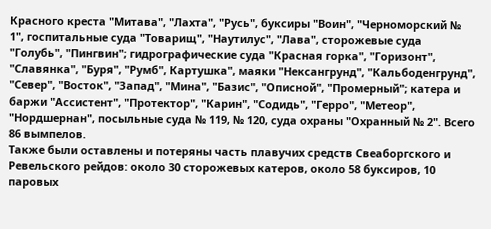Красного креста "Митава", "Лахта", "Русь", буксиры "Воин", "Черноморский № 1", госпитальные суда "Товарищ", "Наутилус", "Лава", сторожевые суда "Голубь", "Пингвин"; гидрографические суда "Красная горка", "Горизонт", "Славянка", "Буря", "Румб", Картушка", маяки "Нексангрунд", "Кальбоденгрунд", "Север", "Восток", "Запад", "Мина", "Базис", "Описной", "Промерный"; катера и баржи "Ассистент", "Протектор", "Карин", "Содидь", "Герро", "Метеор", "Нордшернан", посыльные суда № 119, № 120, суда охраны "Охранный № 2". Всего 86 вымпелов.
Также были оставлены и потеряны часть плавучих средств Свеаборгского и Ревельского рейдов: около 30 сторожевых катеров, около 58 буксиров, 10 паровых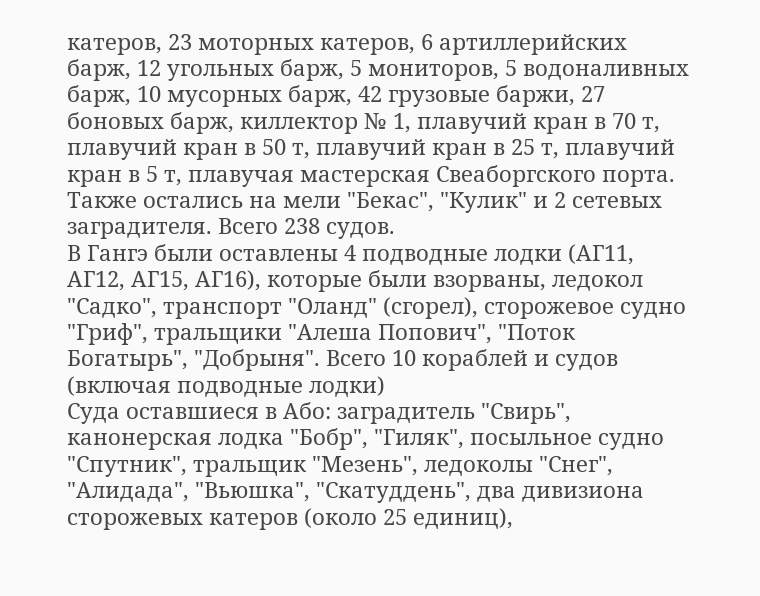катеров, 23 моторных катеров, 6 артиллерийских барж, 12 угольных барж, 5 мониторов, 5 водоналивных барж, 10 мусорных барж, 42 грузовые баржи, 27 боновых барж, киллектор № 1, плавучий кран в 70 т, плавучий кран в 50 т, плавучий кран в 25 т, плавучий кран в 5 т, плавучая мастерская Свеаборгского порта. Также остались на мели "Бекас", "Кулик" и 2 сетевых заградителя. Всего 238 судов.
В Гангэ были оставлены 4 подводные лодки (АГ11, АГ12, АГ15, АГ16), которые были взорваны, ледокол "Садко", транспорт "Оланд" (сгорел), сторожевое судно "Гриф", тральщики "Алеша Попович", "Поток Богатырь", "Добрыня". Всего 10 кораблей и судов (включая подводные лодки)
Суда оставшиеся в Або: заградитель "Свирь", канонерская лодка "Бобр", "Гиляк", посыльное судно "Спутник", тральщик "Мезень", ледоколы "Снег", "Алидада", "Вьюшка", "Скатуддень", два дивизиона сторожевых катеров (около 25 единиц),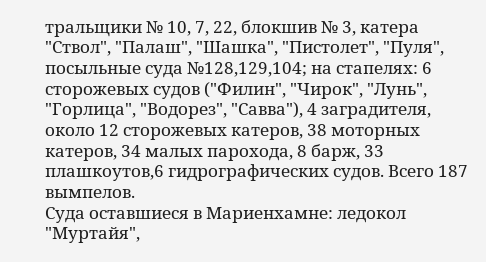тральщики № 10, 7, 22, блокшив № 3, катера "Ствол", "Палаш", "Шашка", "Пистолет", "Пуля", посыльные суда №128,129,104; на стапелях: 6 сторожевых судов ("Филин", "Чирок", "Лунь", "Горлица", "Водорез", "Савва"), 4 заградителя, около 12 сторожевых катеров, 38 моторных катеров, 34 малых парохода, 8 барж, 33 плашкоутов,6 гидрографических судов. Всего 187 вымпелов.
Суда оставшиеся в Мариенхамне: ледокол "Муртайя",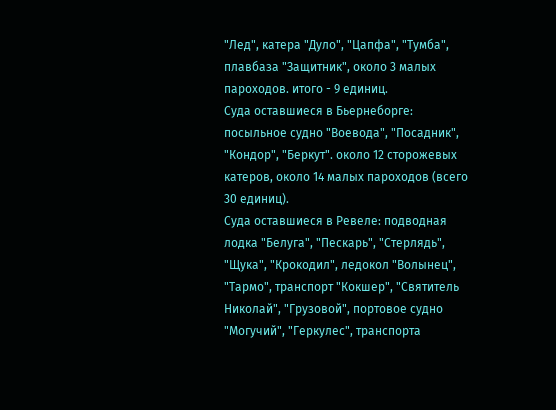"Лед", катера "Дуло", "Цапфа", "Тумба", плавбаза "Защитник", около 3 малых пароходов. итого - 9 единиц.
Суда оставшиеся в Бьернеборге: посыльное судно "Воевода", "Посадник", "Кондор", "Беркут". около 12 сторожевых катеров, около 14 малых пароходов (всего 30 единиц).
Суда оставшиеся в Ревеле: подводная лодка "Белуга", "Пескарь", "Стерлядь", "Щука", "Крокодил", ледокол "Волынец", "Тармо", транспорт "Кокшер", "Святитель Николай", "Грузовой", портовое судно "Могучий", "Геркулес", транспорта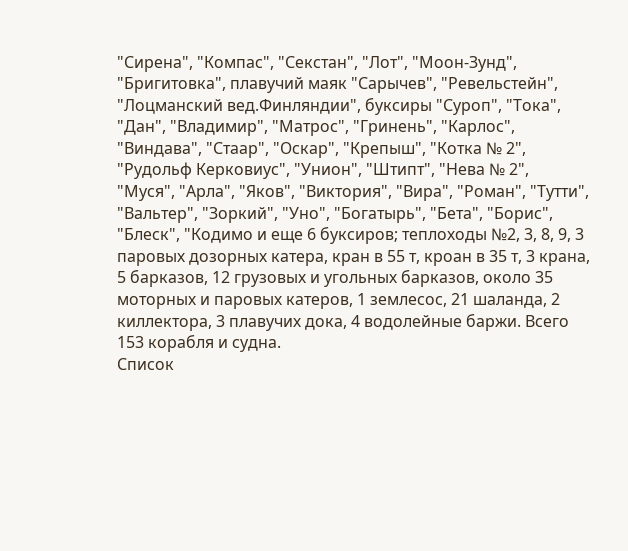"Сирена", "Компас", "Секстан", "Лот", "Моон-Зунд", "Бригитовка", плавучий маяк "Сарычев", "Ревельстейн", "Лоцманский вед.Финляндии", буксиры "Суроп", "Тока", "Дан", "Владимир", "Матрос", "Гринень", "Карлос", "Виндава", "Стаар", "Оскар", "Крепыш", "Котка № 2", "Рудольф Керковиус", "Унион", "Штипт", "Нева № 2", "Муся", "Арла", "Яков", "Виктория", "Вира", "Роман", "Тутти", "Вальтер", "Зоркий", "Уно", "Богатырь", "Бета", "Борис", "Блеск", "Кодимо и еще 6 буксиров; теплоходы №2, 3, 8, 9, 3 паровых дозорных катера, кран в 55 т, кроан в 35 т, 3 крана, 5 барказов, 12 грузовых и угольных барказов, около 35 моторных и паровых катеров, 1 землесос, 21 шаланда, 2 киллектора, 3 плавучих дока, 4 водолейные баржи. Всего 153 корабля и судна.
Список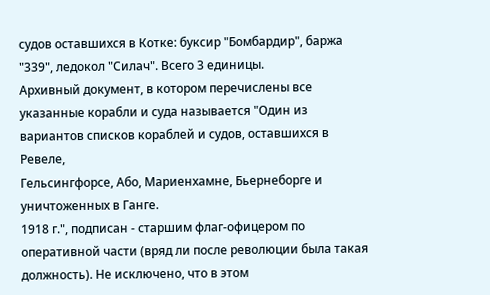судов оставшихся в Котке: буксир "Бомбардир", баржа "339", ледокол "Силач". Всего 3 единицы.
Архивный документ, в котором перечислены все указанные корабли и суда называется "Один из вариантов списков кораблей и судов, оставшихся в Ревеле,
Гельсингфорсе, Або, Мариенхамне, Бьернеборге и уничтоженных в Ганге.
1918 г.", подписан - старшим флаг-офицером по оперативной части (вряд ли после революции была такая должность). Не исключено, что в этом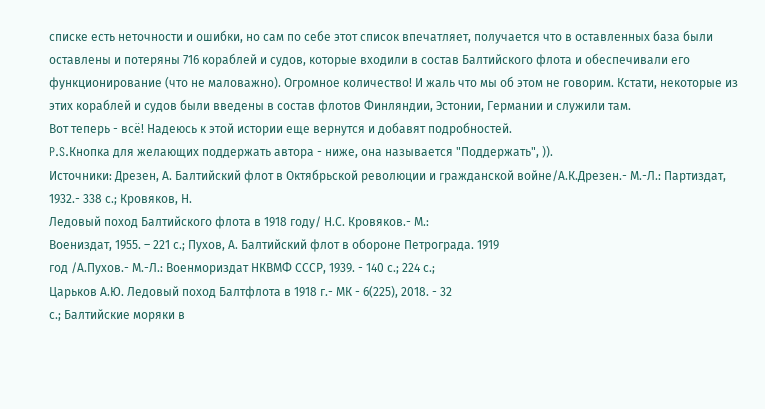списке есть неточности и ошибки, но сам по себе этот список впечатляет, получается что в оставленных база были оставлены и потеряны 716 кораблей и судов, которые входили в состав Балтийского флота и обеспечивали его функционирование (что не маловажно). Огромное количество! И жаль что мы об этом не говорим. Кстати, некоторые из этих кораблей и судов были введены в состав флотов Финляндии, Эстонии, Германии и служили там.
Вот теперь - всё! Надеюсь к этой истории еще вернутся и добавят подробностей.
P.S.Кнопка для желающих поддержать автора - ниже, она называется "Поддержать", )).
Источники: Дрезен, А. Балтийский флот в Октябрьской революции и гражданской войне/А.К.Дрезен.- М.-Л.: Партиздат, 1932.- 338 с.; Кровяков, Н.
Ледовый поход Балтийского флота в 1918 году/ Н.С. Кровяков.- М.:
Воениздат, 1955. – 221 с.; Пухов, А. Балтийский флот в обороне Петрограда. 1919
год /А.Пухов.- М.-Л.: Военмориздат НКВМФ СССР, 1939. - 140 с.; 224 с.;
Царьков А.Ю. Ледовый поход Балтфлота в 1918 г.- МК - 6(225), 2018. - 32
с.; Балтийские моряки в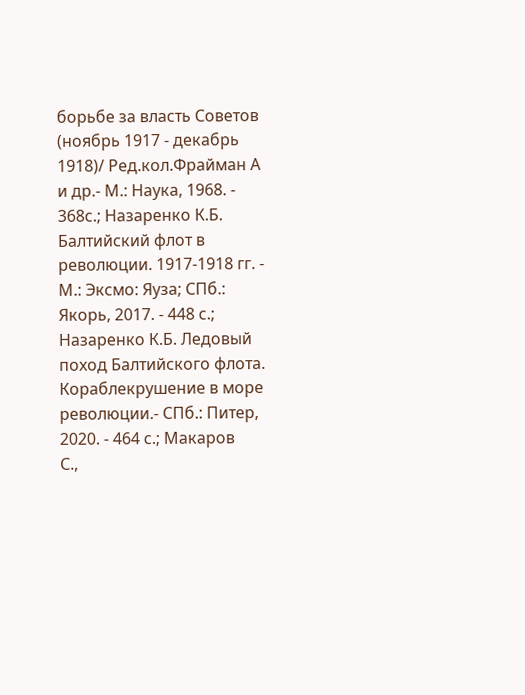борьбе за власть Советов (ноябрь 1917 - декабрь
1918)/ Ред.кол.Фрайман А и др.- М.: Наука, 1968. - 368с.; Назаренко К.Б.
Балтийский флот в революции. 1917-1918 гг. - М.: Эксмо: Яуза; СПб.:
Якорь, 2017. - 448 с.; Назаренко К.Б. Ледовый поход Балтийского флота.
Кораблекрушение в море революции.- СПб.: Питер, 2020. - 464 с.; Макаров
С.,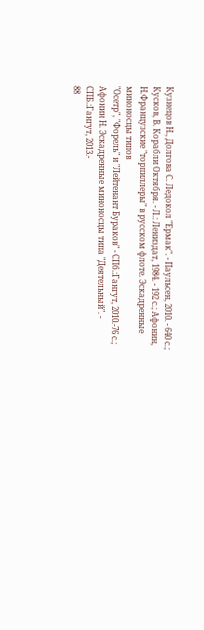Кузнецов Н., Долгова С. Ледокол "Ермак". - Паульсен, 2010. - 640 с.;
Кусков, В. Корабли Октября. - Л.: Лениздат, 1984. - 192 с.; Афонин,
Н.Французские "торпиллеры" в русском флоте. Эскадренные миноносцы типов
"Осетр", "Форель" и "Лейтенант Бураков" - СПб.:Гангут, 2010.-76 с.;
Афонин Н. Эскадренные миноносцы типа "Деятельный". - СПБ.:Гангут, 2013.-
88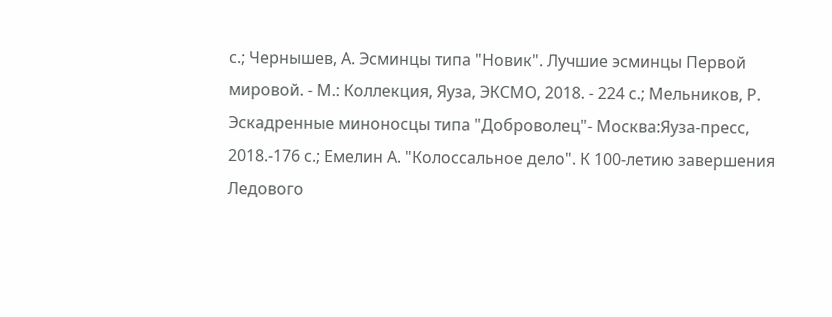с.; Чернышев, А. Эсминцы типа "Новик". Лучшие эсминцы Первой
мировой. - М.: Коллекция, Яуза, ЭКСМО, 2018. - 224 с.; Мельников, Р.
Эскадренные миноносцы типа "Доброволец"- Москва:Яуза-пресс, 2018.-176 с.; Емелин А. "Колоссальное дело". К 100-летию завершения Ледового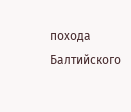похода Балтийского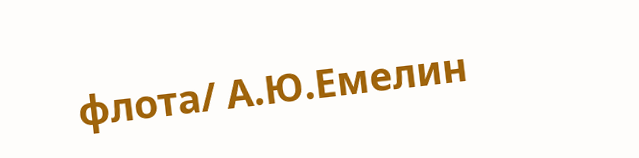флота/ А.Ю.Емелин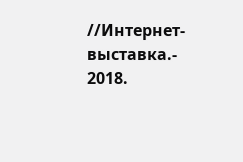//Интернет-выставка.- 2018.